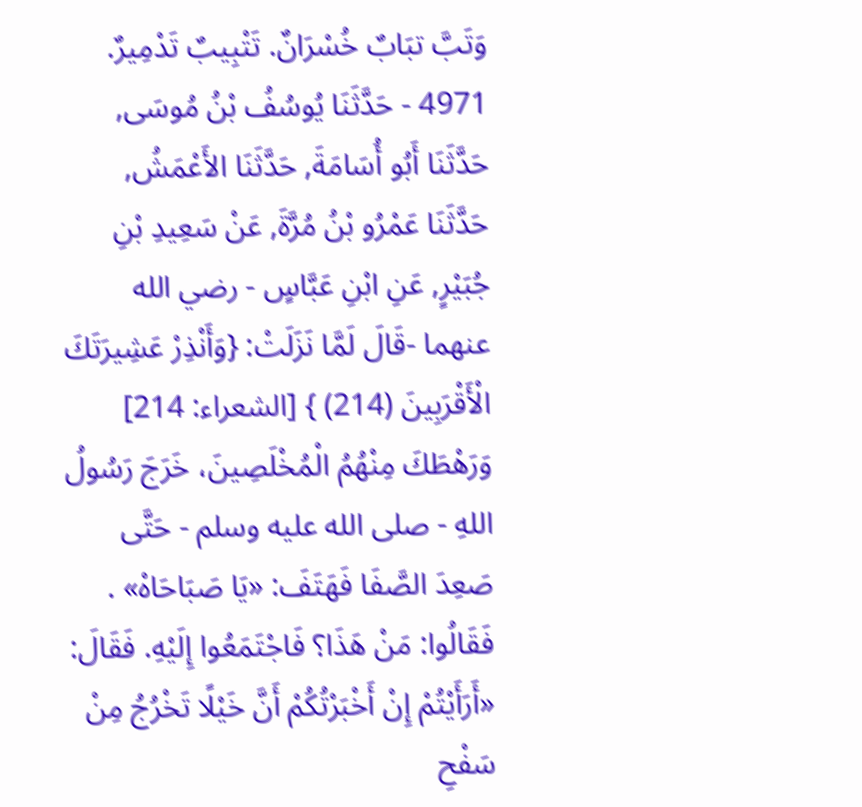وَتَبَّ تبَابٌ خُسْرَانٌ. تَتْبِيبٌ تَدْمِيرٌ.
4971 - حَدَّثَنَا يُوسُفُ بْنُ مُوسَى, حَدَّثَنَا أَبُو أُسَامَةَ, حَدَّثَنَا الأَعْمَشُ, حَدَّثَنَا عَمْرُو بْنُ مُرَّةَ, عَنْ سَعِيدِ بْنِ جُبَيْرٍ, عَنِ ابْنِ عَبَّاسٍ - رضي الله عنهما -قَالَ لَمَّا نَزَلَتْ: {وَأَنْذِرْ عَشِيرَتَكَ الْأَقْرَبِينَ (214) } [الشعراء: 214] وَرَهْطَكَ مِنْهُمُ الْمُخْلَصِينَ، خَرَجَ رَسُولُ اللهِ - صلى الله عليه وسلم - حَتَّى صَعِدَ الصَّفَا فَهَتَفَ: «يَا صَبَاحَاهْ» . فَقَالُوا: مَنْ هَذَا؟ فَاجْتَمَعُوا إِلَيْهِ. فَقَالَ: «أَرَأَيْتُمْ إِنْ أَخْبَرْتُكُمْ أَنَّ خَيْلًا تَخْرُجُ مِنْ سَفْحِ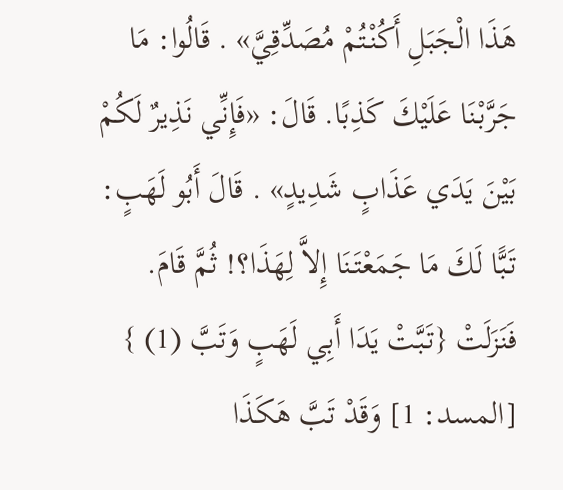هَذَا الْجَبَلِ أَكُنْتُمْ مُصَدِّقِيَّ» . قَالُوا: مَا جَرَّبْنَا عَلَيْكَ كَذِبًا. قَالَ: «فَإِنِّي نَذِيرٌ لَكُمْ بَيْنَ يَدَي عَذَابٍ شَدِيدٍ» . قَالَ أَبُو لَهَبٍ: تَبًّا لَكَ مَا جَمَعْتَنَا إِلاَّ لِهَذَا؟! ثُمَّ قَامَ. فَنَزَلَتْ {تَبَّتْ يَدَا أَبِي لَهَبٍ وَتَبَّ (1) } [المسد: 1] وَقَدْ تَبَّ هَكَذَا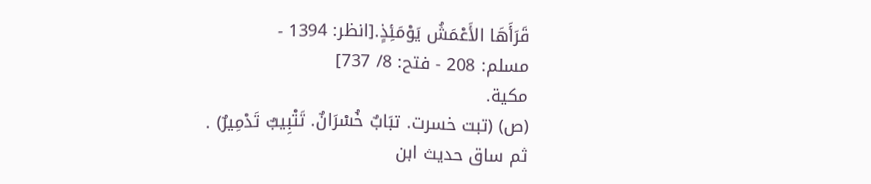قَرَأَهَا الأَعْمَشُ يَوْمَئِذٍ.[انظر: 1394 -
مسلم: 208 - فتح: 8/ 737]
مكية.
(ص) (تبت خسرت. تبَابٌ خُسْرَانٌ. تَتْبِيبٌ تَدْمِيرٌ) .
ثم ساق حديث ابن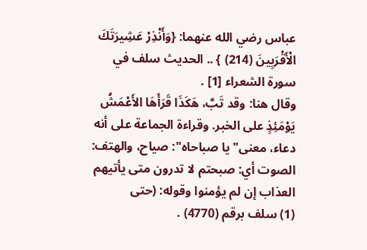عباس رضي الله عنهما: {وَأَنْذِرْ عَشِيرَتَكَ الْأَقْرَبِينَ (214) } .. الحديث سلف في سورة الشعراء [1] .
وقال هنا: وقد تَبَّ، هَكَذَا قَرَأَهَا الأَعْمَشُ يَوْمَئِذٍ على الخبر. وقراءة الجماعة على أنه دعاء، معنى"يا صباحاه": صياح، والهتف: الصوت أي: صبحتم لا تدرون متى يأتيهم العذاب إن لم يؤمنوا وقوله: (حتى
(1) سلف برقم (4770) .